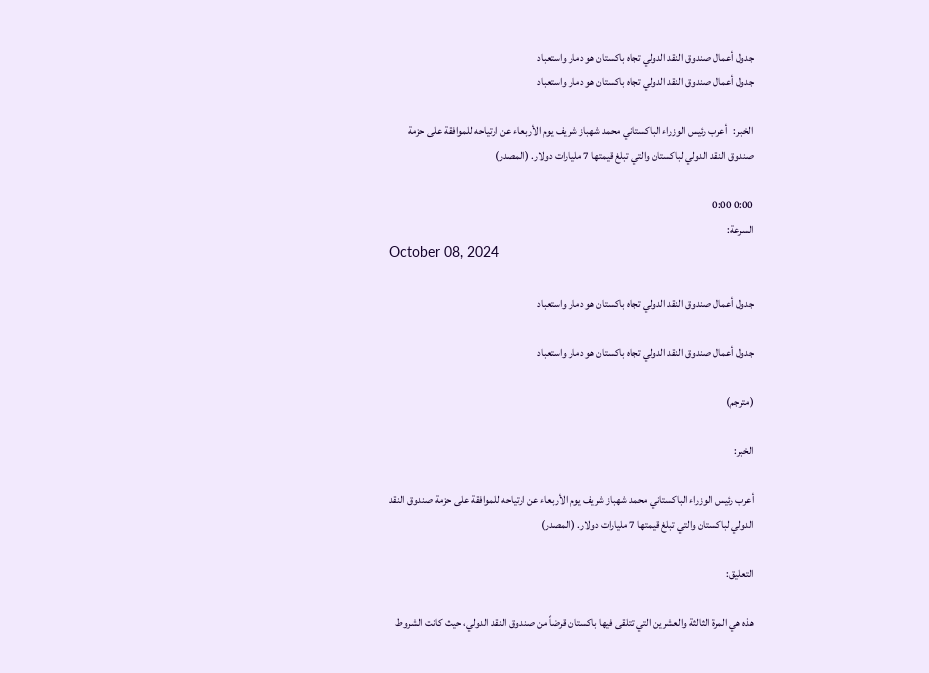جدول أعمال صندوق النقد الدولي تجاه باكستان هو دمار واستعباد
جدول أعمال صندوق النقد الدولي تجاه باكستان هو دمار واستعباد

الخبر:   أعرب رئيس الوزراء الباكستاني محمد شهباز شريف يوم الأربعاء عن ارتياحه للموافقة على حزمة صندوق النقد الدولي لباكستان والتي تبلغ قيمتها 7 مليارات دولار. (المصدر)

0:00 0:00
السرعة:
October 08, 2024

جدول أعمال صندوق النقد الدولي تجاه باكستان هو دمار واستعباد

جدول أعمال صندوق النقد الدولي تجاه باكستان هو دمار واستعباد

(مترجم)

الخبر:

أعرب رئيس الوزراء الباكستاني محمد شهباز شريف يوم الأربعاء عن ارتياحه للموافقة على حزمة صندوق النقد الدولي لباكستان والتي تبلغ قيمتها 7 مليارات دولار. (المصدر)

التعليق:

هذه هي المرة الثالثة والعشرين التي تتلقى فيها باكستان قرضاً من صندوق النقد الدولي، حيث كانت الشروط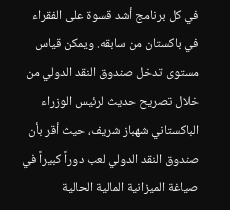في كل برنامج أشد قسوة على الفقراء في باكستان من سابقه. ويمكن قياس مستوى تدخل صندوق النقد الدولي من خلال تصريح حديث لرئيس الوزراء الباكستاني شهباز شريف، حيث أقر بأن صندوق النقد الدولي لعب دوراً كبيراً في صياغة الميزانية المالية الحالية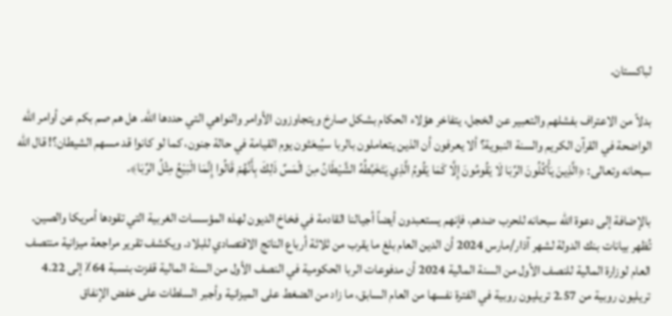لباكستان.

بدلاً من الاعتراف بفشلهم والتعبير عن الخجل، يتفاخر هؤلاء الحكام بشكل صارخ ويتجاوزون الأوامر والنواهي التي حددها الله. هل هم صم بكم عن أوامر الله الواضحة في القرآن الكريم والسنة النبوية؟ ألا يعرفون أن الذين يتعاملون بالربا سيُبعَثون يوم القيامة في حالة جنون، كما لو كانوا قد مسهم الشيطان؟! قال الله سبحانه وتعالى: ﴿الَّذِينَ يَأْكُلُونَ الرِّبَا لَا يَقُومُونَ إِلَّا كَمَا يَقُومُ الَّذِي يَتَخَبَّطُهُ الشَّيْطَانُ مِنَ الْمَسِّ ذَلِكَ بِأَنَّهُمْ قَالُوا إِنَّمَا الْبَيْعُ مِثْلُ الرِّبَا﴾.

بالإضافة إلى دعوة الله سبحانه للحرب ضدهم، فإنهم يستعبدون أيضاً أجيالنا القادمة في فخاخ الديون لهذه المؤسسات الغربية التي تقودها أمريكا والصين. تُظهر بيانات بنك الدولة لشهر آذار/مارس 2024 أن الدين العام بلغ ما يقرب من ثلاثة أرباع الناتج الاقتصادي للبلاد. ويكشف تقرير مراجعة ميزانية منتصف العام لوزارة المالية للنصف الأول من السنة المالية 2024 أن مدفوعات الربا الحكومية في النصف الأول من السنة المالية قفزت بنسبة 64٪ إلى 4.22 تريليون روبية من 2.57 تريليون روبية في الفترة نفسها من العام السابق، ما زاد من الضغط على الميزانية وأجبر السلطات على خفض الإنفاق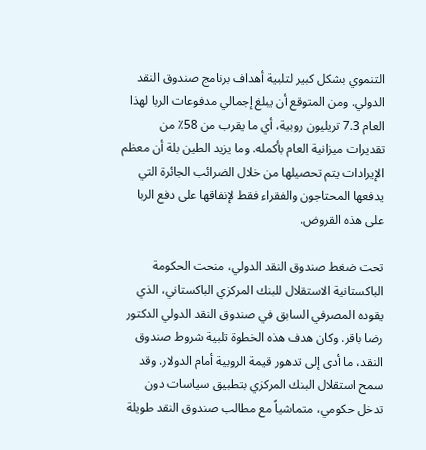التنموي بشكل كبير لتلبية أهداف برنامج صندوق النقد الدولي. ومن المتوقع أن يبلغ إجمالي مدفوعات الربا لهذا العام 7.3 تريليون روبية، أي ما يقرب من 58٪ من تقديرات ميزانية العام بأكمله. وما يزيد الطين بلة أن معظم الإيرادات يتم تحصيلها من خلال الضرائب الجائرة التي يدفعها المحتاجون والفقراء فقط لإنفاقها على دفع الربا على هذه القروض.

تحت ضغط صندوق النقد الدولي، منحت الحكومة الباكستانية الاستقلال للبنك المركزي الباكستاني، الذي يقوده المصرفي السابق في صندوق النقد الدولي الدكتور رضا باقر. وكان هدف هذه الخطوة تلبية شروط صندوق النقد، ما أدى إلى تدهور قيمة الروبية أمام الدولار. وقد سمح استقلال البنك المركزي بتطبيق سياسات دون تدخل حكومي، متماشياً مع مطالب صندوق النقد طويلة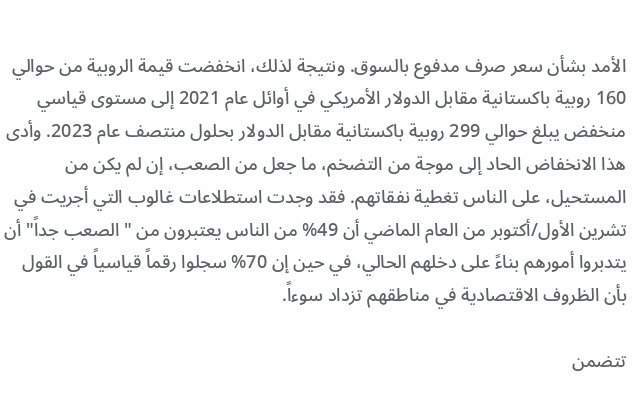الأمد بشأن سعر صرف مدفوع بالسوق. ونتيجة لذلك، انخفضت قيمة الروبية من حوالي 160 روبية باكستانية مقابل الدولار الأمريكي في أوائل عام 2021 إلى مستوى قياسي منخفض يبلغ حوالي 299 روبية باكستانية مقابل الدولار بحلول منتصف عام 2023. وأدى هذا الانخفاض الحاد إلى موجة من التضخم، ما جعل من الصعب، إن لم يكن من المستحيل، على الناس تغطية نفقاتهم. فقد وجدت استطلاعات غالوب التي أجريت في تشرين الأول/أكتوبر من العام الماضي أن 49% من الناس يعتبرون من "الصعب جداً" أن يتدبروا أمورهم بناءً على دخلهم الحالي، في حين إن 70% سجلوا رقماً قياسياً في القول بأن الظروف الاقتصادية في مناطقهم تزداد سوءاً.

تتضمن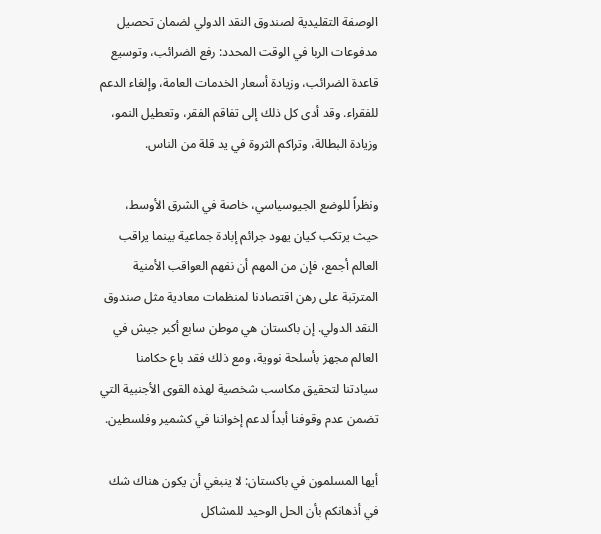الوصفة التقليدية لصندوق النقد الدولي لضمان تحصيل مدفوعات الربا في الوقت المحدد: رفع الضرائب، وتوسيع قاعدة الضرائب، وزيادة أسعار الخدمات العامة، وإلغاء الدعم للفقراء. وقد أدى كل ذلك إلى تفاقم الفقر، وتعطيل النمو، وزيادة البطالة، وتراكم الثروة في يد قلة من الناس.

ونظراً للوضع الجيوسياسي، خاصة في الشرق الأوسط، حيث يرتكب كيان يهود جرائم إبادة جماعية بينما يراقب العالم أجمع، فإن من المهم أن نفهم العواقب الأمنية المترتبة على رهن اقتصادنا لمنظمات معادية مثل صندوق النقد الدولي. إن باكستان هي موطن سابع أكبر جيش في العالم مجهز بأسلحة نووية، ومع ذلك فقد باع حكامنا سيادتنا لتحقيق مكاسب شخصية لهذه القوى الأجنبية التي تضمن عدم وقوفنا أبداً لدعم إخواننا في كشمير وفلسطين.

أيها المسلمون في باكستان: لا ينبغي أن يكون هناك شك في أذهانكم بأن الحل الوحيد للمشاكل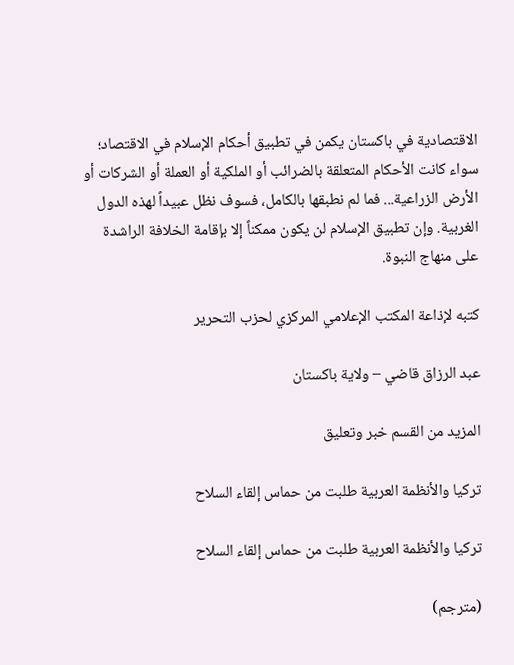الاقتصادية في باكستان يكمن في تطبيق أحكام الإسلام في الاقتصاد؛ سواء كانت الأحكام المتعلقة بالضرائب أو الملكية أو العملة أو الشركات أو الأرض الزراعية... فما لم نطبقها بالكامل، فسوف نظل عبيداً لهذه الدول الغربية. وإن تطبيق الإسلام لن يكون ممكناً إلا بإقامة الخلافة الراشدة على منهاج النبوة.

كتبه لإذاعة المكتب الإعلامي المركزي لحزب التحرير

عبد الرزاق قاضي – ولاية باكستان

المزيد من القسم خبر وتعليق

تركيا والأنظمة العربية طلبت من حماس إلقاء السلاح

تركيا والأنظمة العربية طلبت من حماس إلقاء السلاح

(مترجم)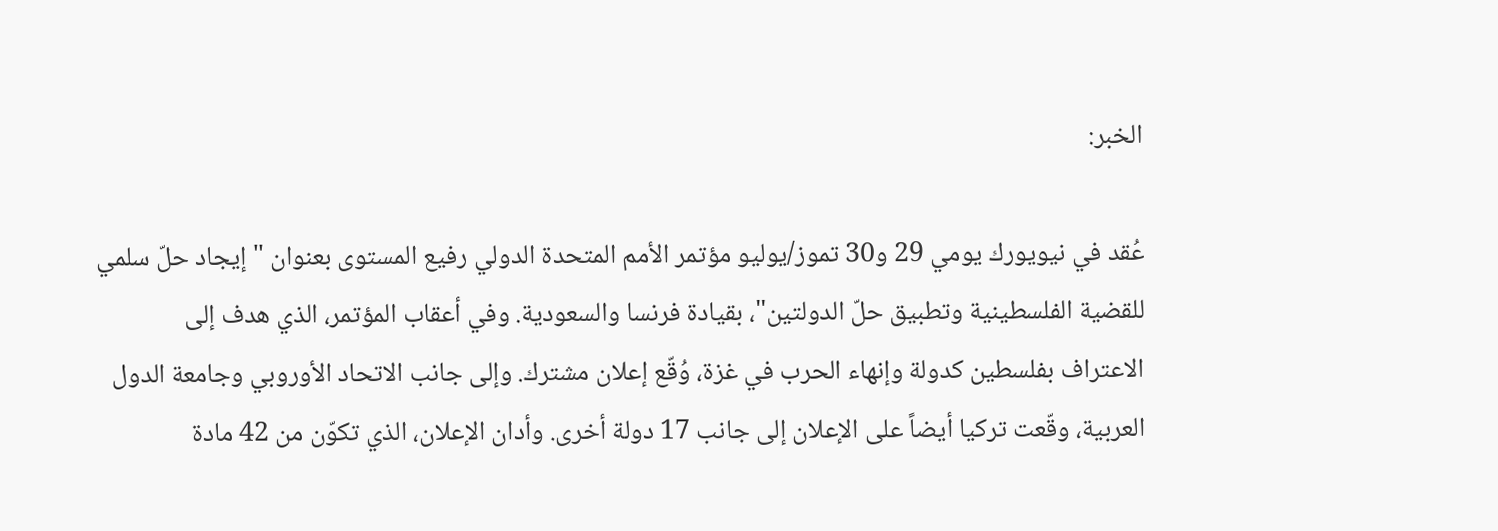الخبر:

عُقد في نيويورك يومي 29 و30 تموز/يوليو مؤتمر الأمم المتحدة الدولي رفيع المستوى بعنوان "إيجاد حلّ سلمي للقضية الفلسطينية وتطبيق حلّ الدولتين"، بقيادة فرنسا والسعودية. وفي أعقاب المؤتمر، الذي هدف إلى الاعتراف بفلسطين كدولة وإنهاء الحرب في غزة، وُقّع إعلان مشترك. وإلى جانب الاتحاد الأوروبي وجامعة الدول العربية، وقّعت تركيا أيضاً على الإعلان إلى جانب 17 دولة أخرى. وأدان الإعلان، الذي تكوّن من 42 مادة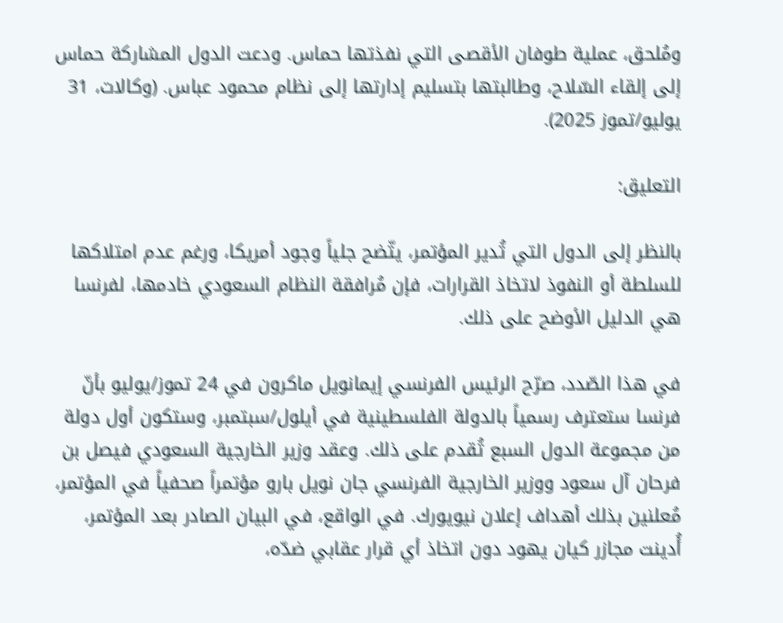ومُلحق، عملية طوفان الأقصى التي نفذتها حماس. ودعت الدول المشاركة حماس إلى إلقاء السّلاح، وطالبتها بتسليم إدارتها إلى نظام محمود عباس. (وكالات، 31 يوليو/تموز 2025).

التعليق:

بالنظر إلى الدول التي تُدير المؤتمر، يتّضح جلياً وجود أمريكا، ورغم عدم امتلاكها للسلطة أو النفوذ لاتخاذ القرارات، فإن مُرافقة النظام السعودي خادمها، لفرنسا هي الدليل الأوضح على ذلك.

في هذا الصّدد، صرّح الرئيس الفرنسي إيمانويل ماكرون في 24 تموز/يوليو بأنّ فرنسا ستعترف رسمياً بالدولة الفلسطينية في أيلول/سبتمبر، وستكون أول دولة من مجموعة الدول السبع تُقدم على ذلك. وعقد وزير الخارجية السعودي فيصل بن فرحان آل سعود ووزير الخارجية الفرنسي جان نويل بارو مؤتمراً صحفياً في المؤتمر، مُعلنين بذلك أهداف إعلان نيويورك. في الواقع، في البيان الصادر بعد المؤتمر، أُدينت مجازر كيان يهود دون اتخاذ أي قرار عقابي ضدّه،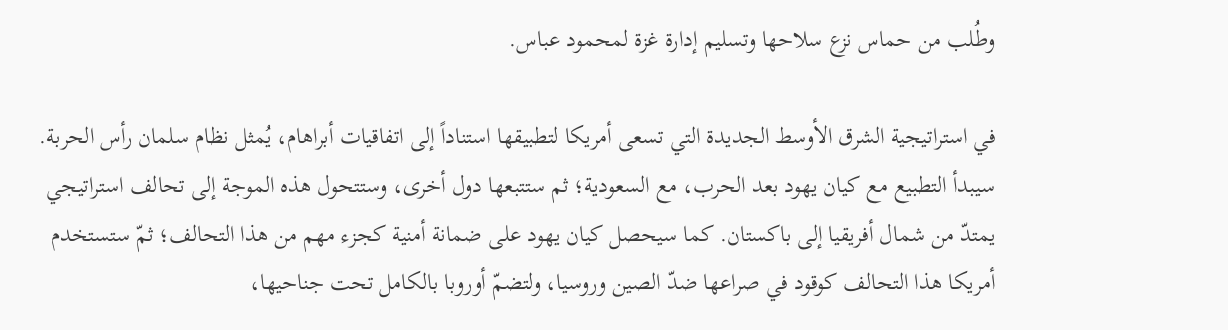وطُلب من حماس نزع سلاحها وتسليم إدارة غزة لمحمود عباس.

في استراتيجية الشرق الأوسط الجديدة التي تسعى أمريكا لتطبيقها استناداً إلى اتفاقيات أبراهام، يُمثل نظام سلمان رأس الحربة. سيبدأ التطبيع مع كيان يهود بعد الحرب، مع السعودية؛ ثم ستتبعها دول أخرى، وستتحول هذه الموجة إلى تحالف استراتيجي يمتدّ من شمال أفريقيا إلى باكستان. كما سيحصل كيان يهود على ضمانة أمنية كجزء مهم من هذا التحالف؛ ثمّ ستستخدم أمريكا هذا التحالف كوقود في صراعها ضدّ الصين وروسيا، ولتضمّ أوروبا بالكامل تحت جناحيها،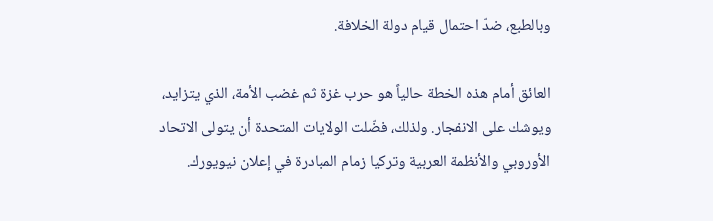وبالطبع، ضدّ احتمال قيام دولة الخلافة.

العائق أمام هذه الخطة حالياً هو حرب غزة ثم غضب الأمة، الذي يتزايد، ويوشك على الانفجار. ولذلك، فضّلت الولايات المتحدة أن يتولى الاتحاد الأوروبي والأنظمة العربية وتركيا زمام المبادرة في إعلان نيويورك.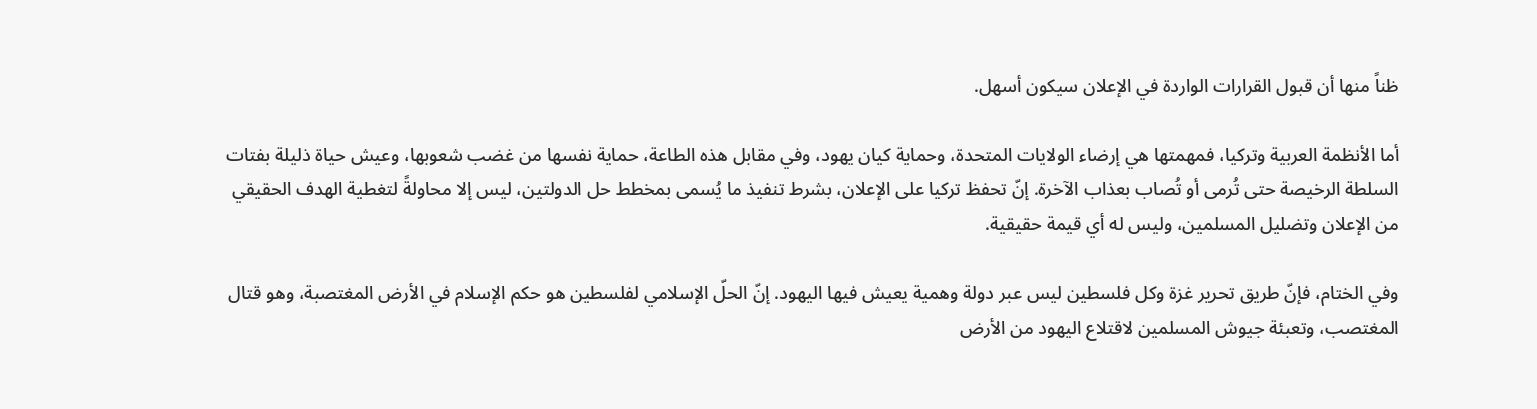ظناً منها أن قبول القرارات الواردة في الإعلان سيكون أسهل.

أما الأنظمة العربية وتركيا، فمهمتها هي إرضاء الولايات المتحدة، وحماية كيان يهود، وفي مقابل هذه الطاعة، حماية نفسها من غضب شعوبها، وعيش حياة ذليلة بفتات السلطة الرخيصة حتى تُرمى أو تُصاب بعذاب الآخرة. إنّ تحفظ تركيا على الإعلان، بشرط تنفيذ ما يُسمى بمخطط حل الدولتين، ليس إلا محاولةً لتغطية الهدف الحقيقي من الإعلان وتضليل المسلمين، وليس له أي قيمة حقيقية.

وفي الختام، فإنّ طريق تحرير غزة وكل فلسطين ليس عبر دولة وهمية يعيش فيها اليهود. إنّ الحلّ الإسلامي لفلسطين هو حكم الإسلام في الأرض المغتصبة، وهو قتال المغتصب، وتعبئة جيوش المسلمين لاقتلاع اليهود من الأرض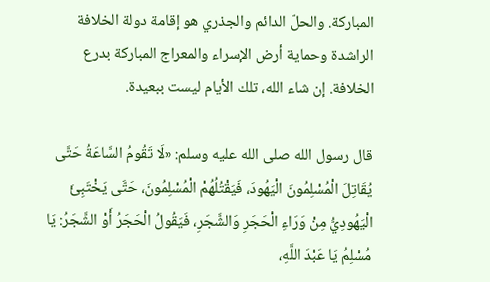المباركة. والحلّ الدائم والجذري هو إقامة دولة الخلافة الراشدة وحماية أرض الإسراء والمعراج المباركة بدرع الخلافة. إن شاء الله، تلك الأيام ليست ببعيدة.

قال رسول الله صلى الله عليه وسلم: «لَا تَقُومُ السَّاعَةُ حَتَّى يُقَاتِلَ الْمُسْلِمُونَ الْيَهُودَ، فَيَقْتُلُهُمْ الْمُسْلِمُونَ، حَتَّى يَخْتَبِئَ الْيَهُودِيُّ مِنْ وَرَاءِ الْحَجَرِ وَالشَّجَرِ، فَيَقُولُ الْحَجَرُ أَوْ الشَّجَرُ: يَا مُسْلِمُ يَا عَبْدَ اللَّهِ،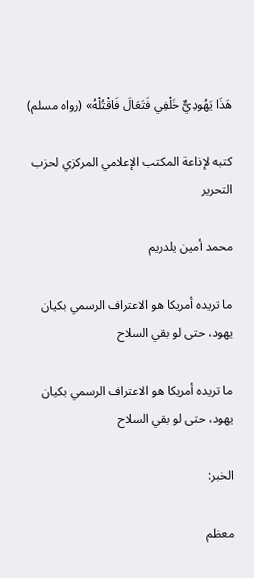هَذَا يَهُودِيٌّ خَلْفِي فَتَعَالَ فَاقْتُلْهُ» (رواه مسلم)

كتبه لإذاعة المكتب الإعلامي المركزي لحزب التحرير

محمد أمين يلدريم

ما تريده أمريكا هو الاعتراف الرسمي بكيان يهود، حتى لو بقي السلاح

ما تريده أمريكا هو الاعتراف الرسمي بكيان يهود، حتى لو بقي السلاح

الخبر:

معظم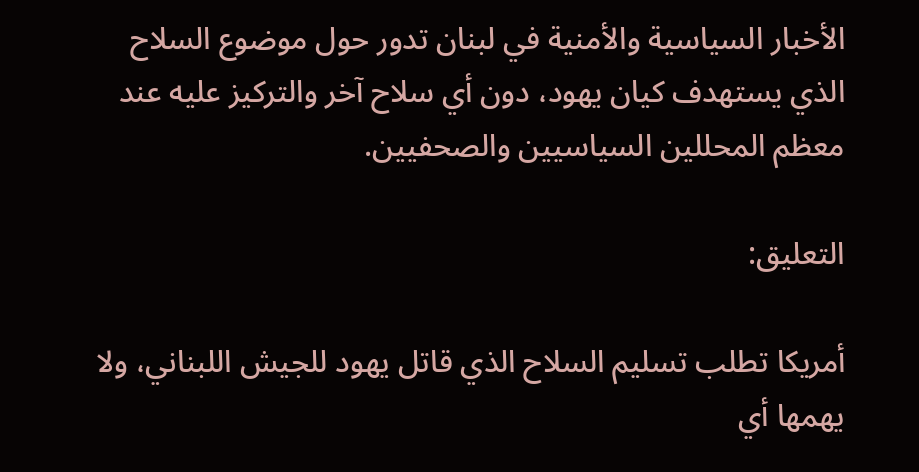الأخبار السياسية والأمنية في لبنان تدور حول موضوع السلاح الذي يستهدف كيان يهود، دون أي سلاح آخر والتركيز عليه عند معظم المحللين السياسيين والصحفيين.

التعليق:

أمريكا تطلب تسليم السلاح الذي قاتل يهود للجيش اللبناني، ولا يهمها أي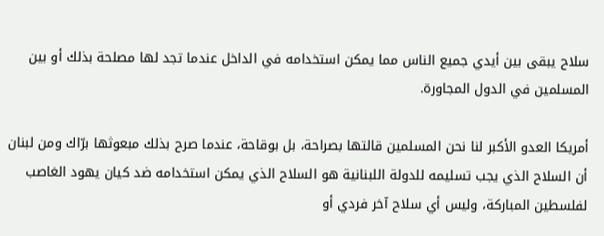سلاح يبقى بين أيدي جميع الناس مما يمكن استخدامه في الداخل عندما تجد لها مصلحة بذلك أو بين المسلمين في الدول المجاورة.

أمريكا العدو الأكبر لنا نحن المسلمين قالتها بصراحة، بل بوقاحة، عندما صرح بذلك مبعوثها برّاك ومن لبنان أن السلاح الذي يجب تسليمه للدولة اللبنانية هو السلاح الذي يمكن استخدامه ضد كيان يهود الغاصب لفلسطين المباركة، وليس أي سلاح آخر فردي أو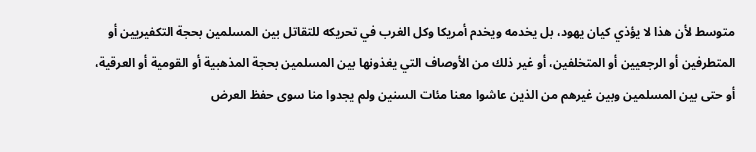متوسط لأن هذا لا يؤذي كيان يهود، بل يخدمه ويخدم أمريكا وكل الغرب في تحريكه للتقاتل بين المسلمين بحجة التكفيريين أو المتطرفين أو الرجعيين أو المتخلفين، أو غير ذلك من الأوصاف التي يغذونها بين المسلمين بحجة المذهبية أو القومية أو العرقية، أو حتى بين المسلمين وبين غيرهم من الذين عاشوا معنا مئات السنين ولم يجدوا منا سوى حفظ العرض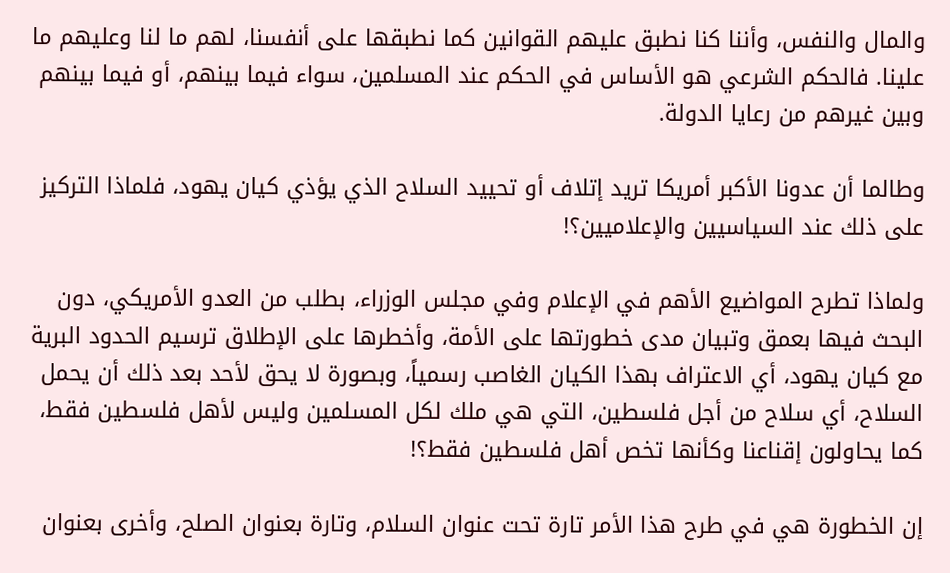والمال والنفس، وأننا كنا نطبق عليهم القوانين كما نطبقها على أنفسنا، لهم ما لنا وعليهم ما علينا. فالحكم الشرعي هو الأساس في الحكم عند المسلمين، سواء فيما بينهم، أو فيما بينهم وبين غيرهم من رعايا الدولة.

وطالما أن عدونا الأكبر أمريكا تريد إتلاف أو تحييد السلاح الذي يؤذي كيان يهود، فلماذا التركيز على ذلك عند السياسيين والإعلاميين؟!

ولماذا تطرح المواضيع الأهم في الإعلام وفي مجلس الوزراء، بطلب من العدو الأمريكي، دون البحث فيها بعمق وتبيان مدى خطورتها على الأمة، وأخطرها على الإطلاق ترسيم الحدود البرية مع كيان يهود، أي الاعتراف بهذا الكيان الغاصب رسمياً، وبصورة لا يحق لأحد بعد ذلك أن يحمل السلاح، أي سلاح من أجل فلسطين، التي هي ملك لكل المسلمين وليس لأهل فلسطين فقط، كما يحاولون إقناعنا وكأنها تخص أهل فلسطين فقط؟!

إن الخطورة هي في طرح هذا الأمر تارة تحت عنوان السلام، وتارة بعنوان الصلح، وأخرى بعنوان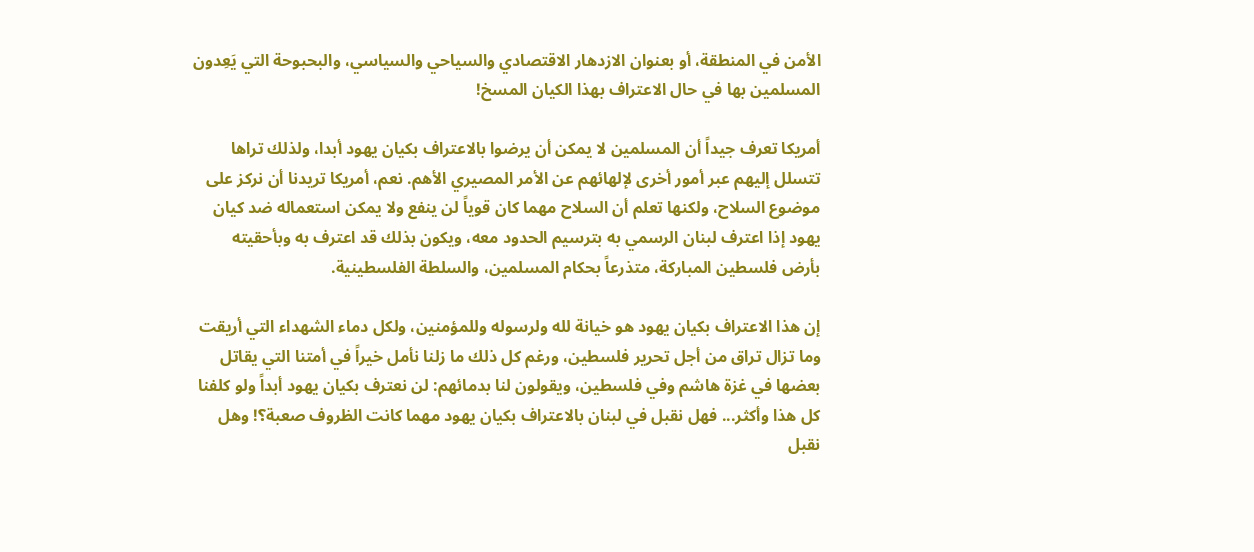الأمن في المنطقة، أو بعنوان الازدهار الاقتصادي والسياحي والسياسي، والبحبوحة التي يَعِدون المسلمين بها في حال الاعتراف بهذا الكيان المسخ!

أمريكا تعرف جيداً أن المسلمين لا يمكن أن يرضوا بالاعتراف بكيان يهود أبدا، ولذلك تراها تتسلل إليهم عبر أمور أخرى لإلهائهم عن الأمر المصيري الأهم. نعم، أمريكا تريدنا أن نركز على موضوع السلاح، ولكنها تعلم أن السلاح مهما كان قوياً لن ينفع ولا يمكن استعماله ضد كيان يهود إذا اعترف لبنان الرسمي به بترسيم الحدود معه، ويكون بذلك قد اعترف به وبأحقيته بأرض فلسطين المباركة، متذرعاً بحكام المسلمين، والسلطة الفلسطينية.

إن هذا الاعتراف بكيان يهود هو خيانة لله ولرسوله وللمؤمنين، ولكل دماء الشهداء التي أريقت وما تزال تراق من أجل تحرير فلسطين، ورغم كل ذلك ما زلنا نأمل خيراً في أمتنا التي يقاتل بعضها في غزة هاشم وفي فلسطين، ويقولون لنا بدمائهم: لن نعترف بكيان يهود أبداً ولو كلفنا كل هذا وأكثر... فهل نقبل في لبنان بالاعتراف بكيان يهود مهما كانت الظروف صعبة؟! وهل نقبل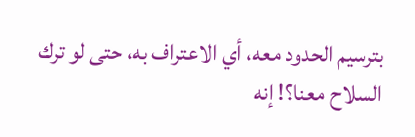بترسيم الحدود معه، أي الاعتراف به، حتى لو ترك السلاح معنا؟! إنه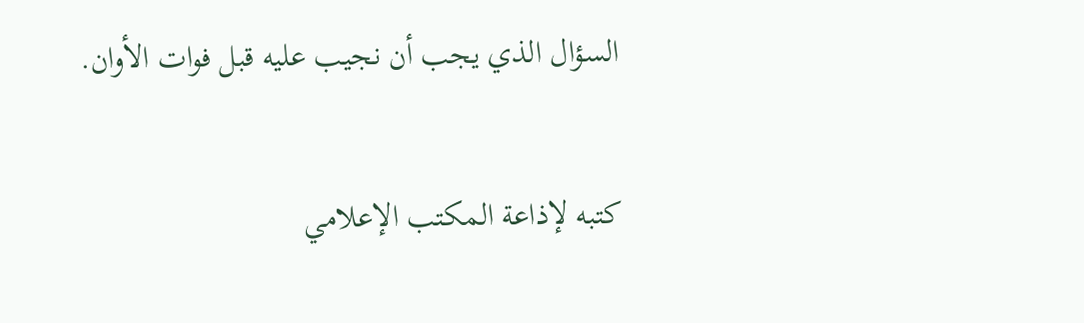السؤال الذي يجب أن نجيب عليه قبل فوات الأوان.

كتبه لإذاعة المكتب الإعلامي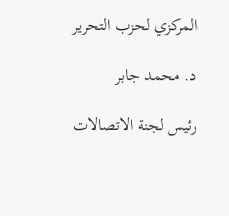المركزي لحزب التحرير

د. محمد جابر

رئيس لجنة الاتصالات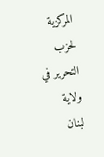المركزية لحزب التحرير في ولاية لبنان